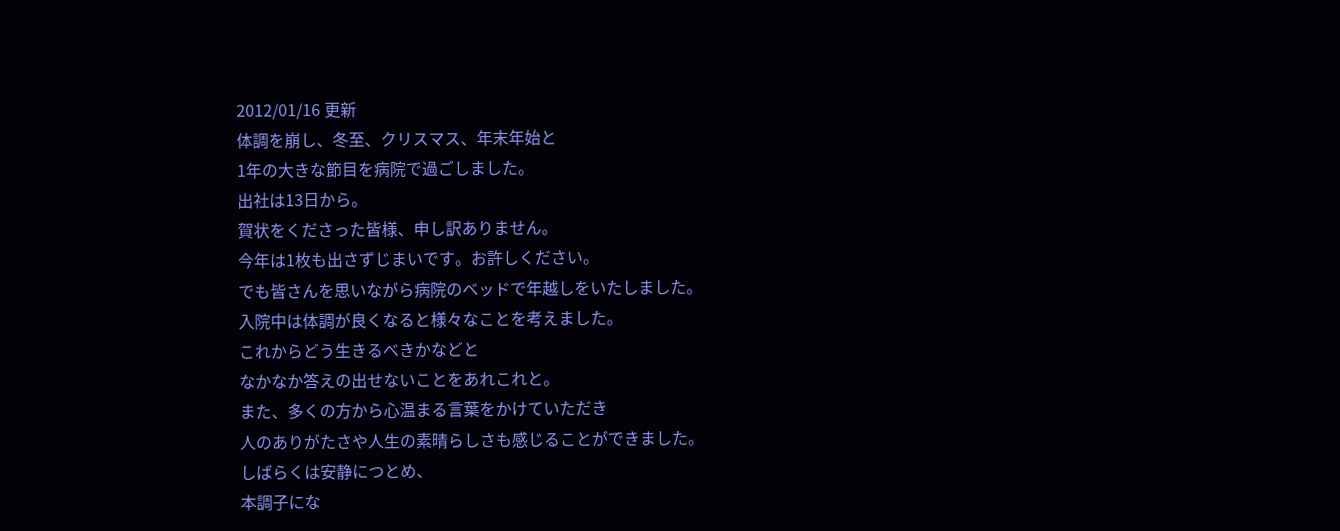2012/01/16 更新
体調を崩し、冬至、クリスマス、年末年始と
1年の大きな節目を病院で過ごしました。
出社は13日から。
賀状をくださった皆様、申し訳ありません。
今年は1枚も出さずじまいです。お許しください。
でも皆さんを思いながら病院のベッドで年越しをいたしました。
入院中は体調が良くなると様々なことを考えました。
これからどう生きるべきかなどと
なかなか答えの出せないことをあれこれと。
また、多くの方から心温まる言葉をかけていただき
人のありがたさや人生の素晴らしさも感じることができました。
しばらくは安静につとめ、
本調子にな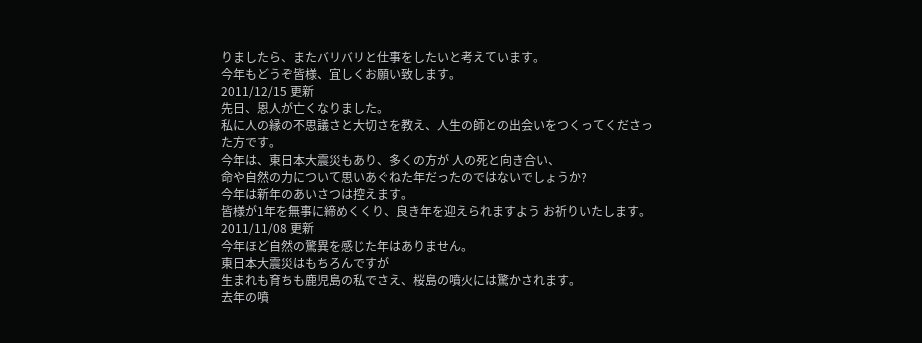りましたら、またバリバリと仕事をしたいと考えています。
今年もどうぞ皆様、宜しくお願い致します。
2011/12/15 更新
先日、恩人が亡くなりました。
私に人の縁の不思議さと大切さを教え、人生の師との出会いをつくってくださった方です。
今年は、東日本大震災もあり、多くの方が 人の死と向き合い、
命や自然の力について思いあぐねた年だったのではないでしょうか?
今年は新年のあいさつは控えます。
皆様が1年を無事に締めくくり、良き年を迎えられますよう お祈りいたします。
2011/11/08 更新
今年ほど自然の驚異を感じた年はありません。
東日本大震災はもちろんですが
生まれも育ちも鹿児島の私でさえ、桜島の噴火には驚かされます。
去年の噴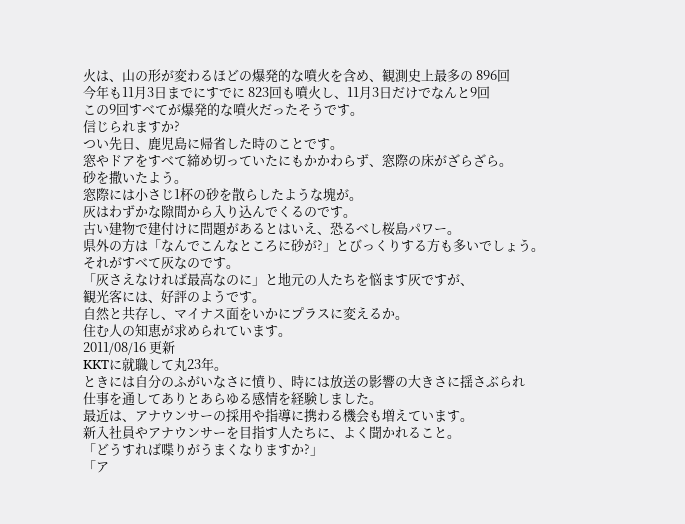火は、山の形が変わるほどの爆発的な噴火を含め、観測史上最多の 896回
今年も11月3日までにすでに 823回も噴火し、11月3日だけでなんと9回
この9回すべてが爆発的な噴火だったそうです。
信じられますか?
つい先日、鹿児島に帰省した時のことです。
窓やドアをすべて締め切っていたにもかかわらず、窓際の床がざらざら。
砂を撒いたよう。
窓際には小さじ1杯の砂を散らしたような塊が。
灰はわずかな隙間から入り込んでくるのです。
古い建物で建付けに問題があるとはいえ、恐るべし桜島パワー。
県外の方は「なんでこんなところに砂が?」とびっくりする方も多いでしょう。
それがすべて灰なのです。
「灰さえなければ最高なのに」と地元の人たちを悩ます灰ですが、
観光客には、好評のようです。
自然と共存し、マイナス面をいかにプラスに変えるか。
住む人の知恵が求められています。
2011/08/16 更新
KKTに就職して丸23年。
ときには自分のふがいなさに憤り、時には放送の影響の大きさに揺さぶられ
仕事を通してありとあらゆる感情を経験しました。
最近は、アナウンサーの採用や指導に携わる機会も増えています。
新入社員やアナウンサーを目指す人たちに、よく聞かれること。
「どうすれば喋りがうまくなりますか?」
「ア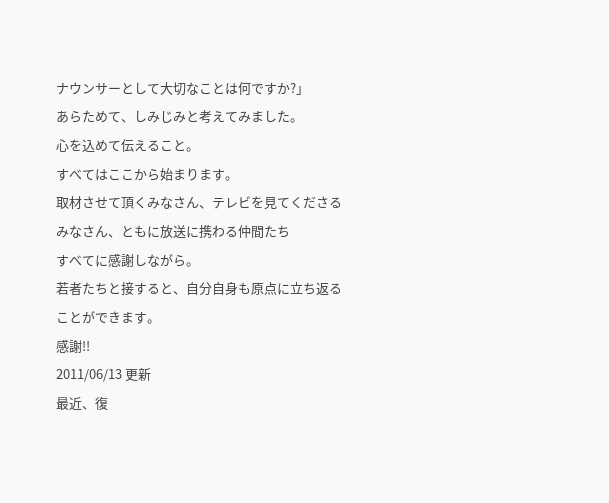ナウンサーとして大切なことは何ですか?」
あらためて、しみじみと考えてみました。
心を込めて伝えること。
すべてはここから始まります。
取材させて頂くみなさん、テレビを見てくださるみなさん、ともに放送に携わる仲間たち
すべてに感謝しながら。
若者たちと接すると、自分自身も原点に立ち返ることができます。
感謝!!
2011/06/13 更新
最近、復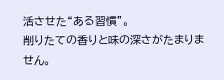活させた“ある習慣”。
削りたての香りと味の深さがたまりません。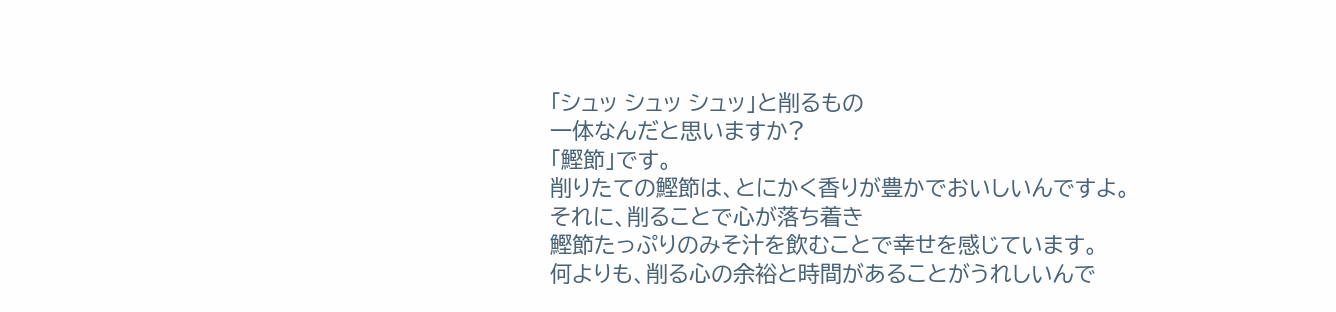「シュッ シュッ シュッ」と削るもの
一体なんだと思いますか?
「鰹節」です。
削りたての鰹節は、とにかく香りが豊かでおいしいんですよ。
それに、削ることで心が落ち着き
鰹節たっぷりのみそ汁を飲むことで幸せを感じています。
何よりも、削る心の余裕と時間があることがうれしいんで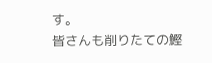す。
皆さんも削りたての鰹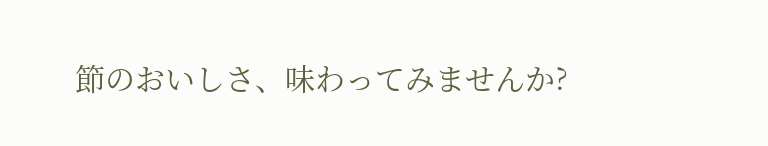節のおいしさ、味わってみませんか?